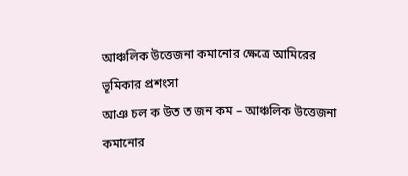আঞ্চলিক উত্তেজনা কমানোর ক্ষেত্রে আমিরের ভূমিকার প্রশংসা
আঞ চল ক উত ত জন কম – আঞ্চলিক উত্তেজনা কমানোর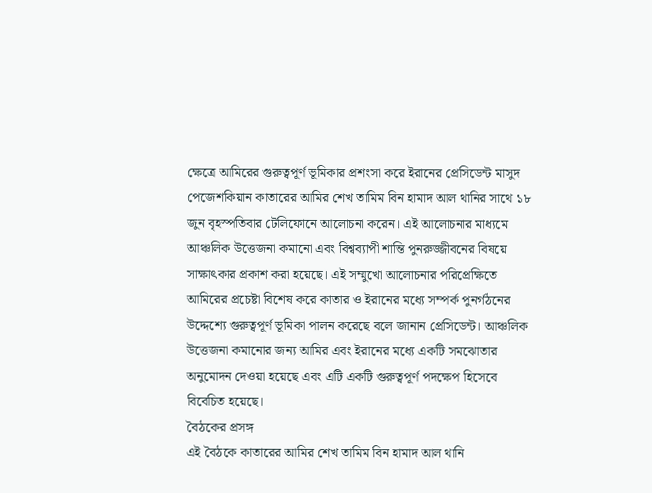ক্ষেত্রে আমিরের গুরুত্বপূর্ণ ভূমিকার প্রশংসা করে ইরানের প্রেসিডেন্ট মাসুদ পেজেশকিয়ান কাতারের আমির শেখ তামিম বিন হামাদ আল থানির সাথে ১৮ জুন বৃহস্পতিবার টেলিফোনে আলোচনা করেন। এই আলোচনার মাধ্যমে আঞ্চলিক উত্তেজনা কমানো এবং বিশ্বব্যাপী শান্তি পুনরুজ্জীবনের বিষয়ে সাক্ষাৎকার প্রকাশ করা হয়েছে। এই সম্মুখো আলোচনার পরিপ্রেক্ষিতে আমিরের প্রচেষ্টা বিশেষ করে কাতার ও ইরানের মধ্যে সম্পর্ক পুনর্গঠনের উদ্দেশ্যে গুরুত্বপূর্ণ ভূমিকা পালন করেছে বলে জানান প্রেসিডেন্ট। আঞ্চলিক উত্তেজনা কমানোর জন্য আমির এবং ইরানের মধ্যে একটি সমঝোতার অনুমোদন দেওয়া হয়েছে এবং এটি একটি গুরুত্বপূর্ণ পদক্ষেপ হিসেবে বিবেচিত হয়েছে।
বৈঠকের প্রসঙ্গ
এই বৈঠকে কাতারের আমির শেখ তামিম বিন হামাদ আল থানি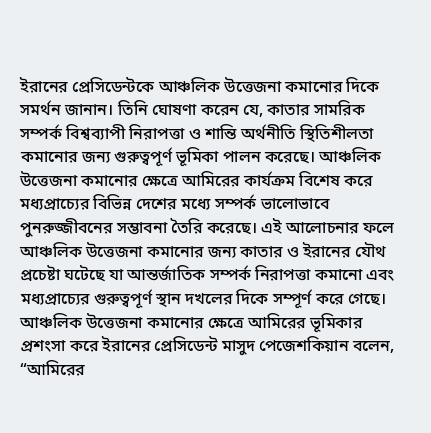ইরানের প্রেসিডেন্টকে আঞ্চলিক উত্তেজনা কমানোর দিকে সমর্থন জানান। তিনি ঘোষণা করেন যে, কাতার সামরিক সম্পর্ক বিশ্বব্যাপী নিরাপত্তা ও শান্তি অর্থনীতি স্থিতিশীলতা কমানোর জন্য গুরুত্বপূর্ণ ভূমিকা পালন করেছে। আঞ্চলিক উত্তেজনা কমানোর ক্ষেত্রে আমিরের কার্যক্রম বিশেষ করে মধ্যপ্রাচ্যের বিভিন্ন দেশের মধ্যে সম্পর্ক ভালোভাবে পুনরুজ্জীবনের সম্ভাবনা তৈরি করেছে। এই আলোচনার ফলে আঞ্চলিক উত্তেজনা কমানোর জন্য কাতার ও ইরানের যৌথ প্রচেষ্টা ঘটেছে যা আন্তর্জাতিক সম্পর্ক নিরাপত্তা কমানো এবং মধ্যপ্রাচ্যের গুরুত্বপূর্ণ স্থান দখলের দিকে সম্পূর্ণ করে গেছে।
আঞ্চলিক উত্তেজনা কমানোর ক্ষেত্রে আমিরের ভূমিকার প্রশংসা করে ইরানের প্রেসিডেন্ট মাসুদ পেজেশকিয়ান বলেন, “আমিরের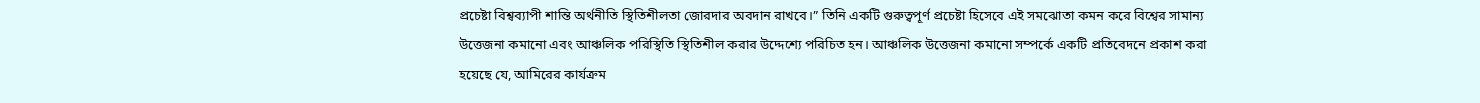প্রচেষ্টা বিশ্বব্যাপী শান্তি অর্থনীতি স্থিতিশীলতা জোরদার অবদান রাখবে।” তিনি একটি গুরুত্বপূর্ণ প্রচেষ্টা হিসেবে এই সমঝোতা কমন করে বিশ্বের সামান্য উত্তেজনা কমানো এবং আঞ্চলিক পরিস্থিতি স্থিতিশীল করার উদ্দেশ্যে পরিচিত হন। আঞ্চলিক উত্তেজনা কমানো সম্পর্কে একটি প্রতিবেদনে প্রকাশ করা হয়েছে যে, আমিরের কার্যক্রম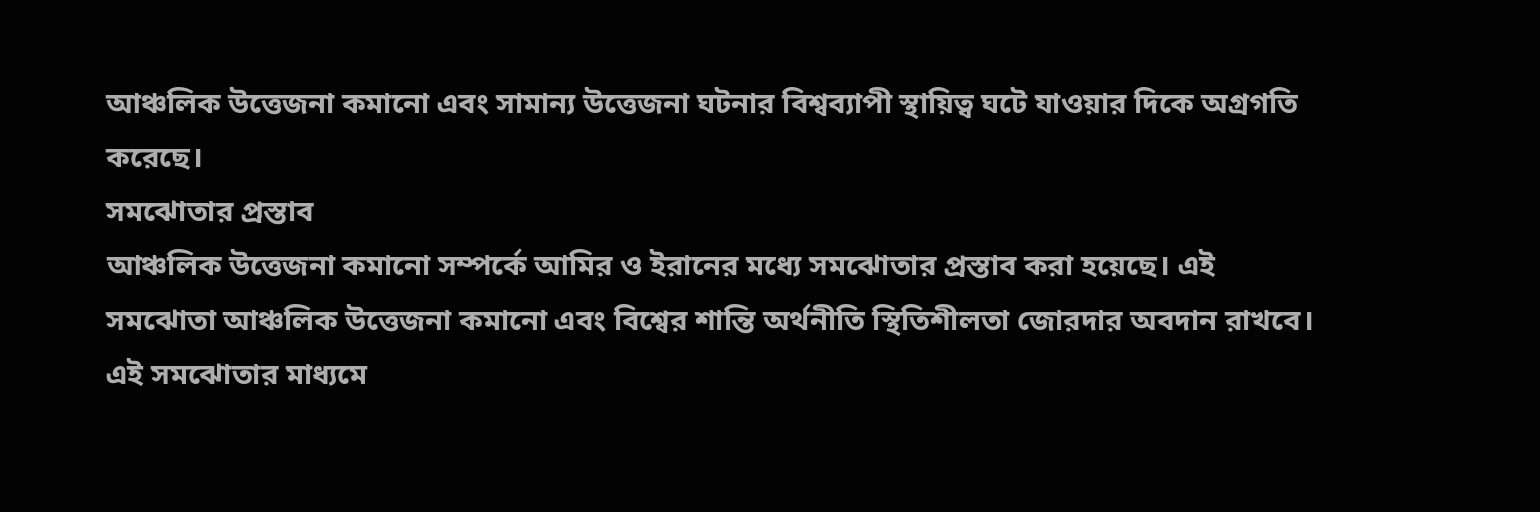আঞ্চলিক উত্তেজনা কমানো এবং সামান্য উত্তেজনা ঘটনার বিশ্বব্যাপী স্থায়িত্ব ঘটে যাওয়ার দিকে অগ্রগতি করেছে।
সমঝোতার প্রস্তাব
আঞ্চলিক উত্তেজনা কমানো সম্পর্কে আমির ও ইরানের মধ্যে সমঝোতার প্রস্তাব করা হয়েছে। এই সমঝোতা আঞ্চলিক উত্তেজনা কমানো এবং বিশ্বের শান্তি অর্থনীতি স্থিতিশীলতা জোরদার অবদান রাখবে। এই সমঝোতার মাধ্যমে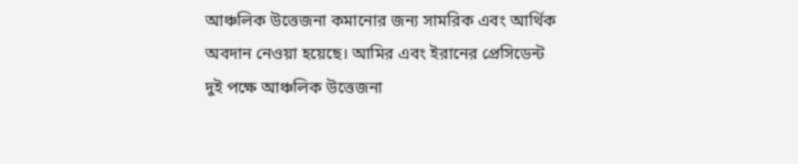আঞ্চলিক উত্তেজনা কমানোর জন্য সামরিক এবং আর্থিক অবদান নেওয়া হয়েছে। আমির এবং ইরানের প্রেসিডেন্ট দুই পক্ষে আঞ্চলিক উত্তেজনা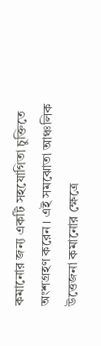কমানোর জন্য একটি সহযোগিতা চুক্তিতে অংশগ্রহণ করেন। এই সমঝোতা আঞ্চলিক উত্তেজনা কমানোর ক্ষেত্রে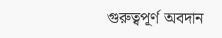গুরুত্বপূর্ণ অবদান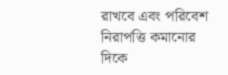রাখবে এবং পরিবেশ নিরাপত্তি কমানোর দিকে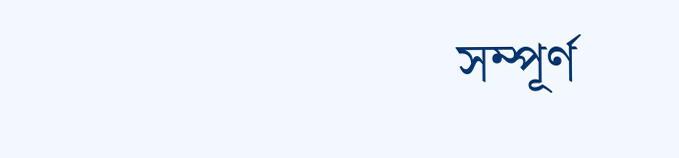সম্পূর্ণ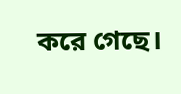করে গেছে।